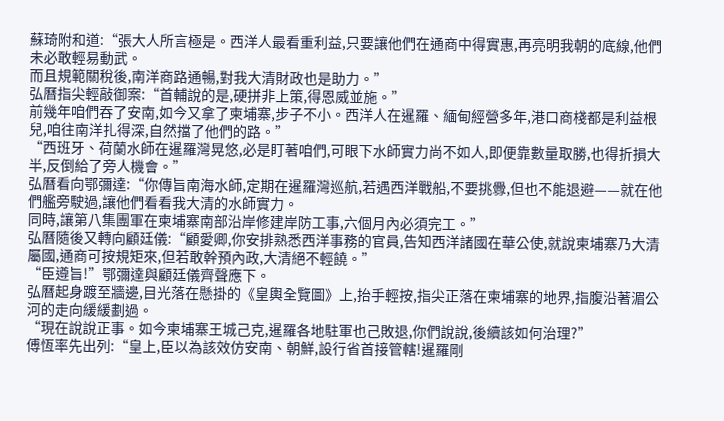蘇琦附和道:“張大人所言極是。西洋人最看重利益,只要讓他們在通商中得實惠,再亮明我朝的底線,他們未必敢輕易動武。
而且規範關稅後,南洋商路通暢,對我大清財政也是助力。”
弘曆指尖輕敲御案:“首輔說的是,硬拼非上策,得恩威並施。”
前幾年咱們吞了安南,如今又拿了柬埔寨,步子不小。西洋人在暹羅、緬甸經營多年,港口商棧都是利益根兒,咱往南洋扎得深,自然擋了他們的路。”
“西班牙、荷蘭水師在暹羅灣晃悠,必是盯著咱們,可眼下水師實力尚不如人,即便靠數量取勝,也得折損大半,反倒給了旁人機會。”
弘曆看向鄂彌達:“你傳旨南海水師,定期在暹羅灣巡航,若遇西洋戰船,不要挑釁,但也不能退避——就在他們艦旁駛過,讓他們看看我大清的水師實力。
同時,讓第八集團軍在柬埔寨南部沿岸修建岸防工事,六個月內必須完工。”
弘曆隨後又轉向顧廷儀:“顧愛卿,你安排熟悉西洋事務的官員,告知西洋諸國在華公使,就說柬埔寨乃大清屬國,通商可按規矩來,但若敢幹預內政,大清絕不輕饒。”
“臣遵旨!”鄂彌達與顧廷儀齊聲應下。
弘曆起身踱至牆邊,目光落在懸掛的《皇輿全覽圖》上,抬手輕按,指尖正落在柬埔寨的地界,指腹沿著湄公河的走向緩緩劃過。
“現在說說正事。如今柬埔寨王城己克,暹羅各地駐軍也己敗退,你們說說,後續該如何治理?”
傅恆率先出列:“皇上,臣以為該效仿安南、朝鮮,設行省首接管轄!暹羅剛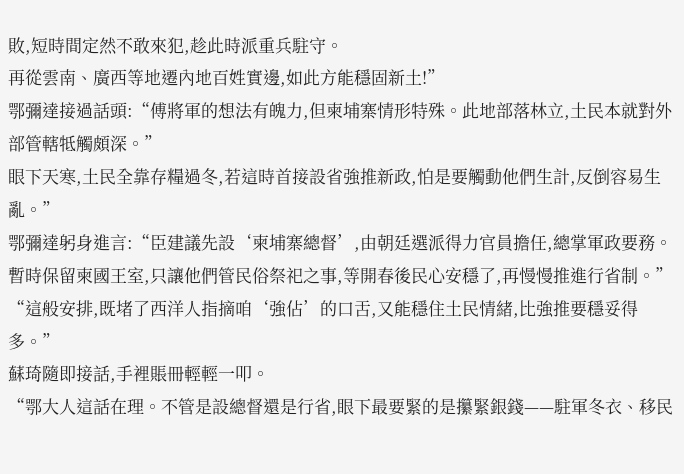敗,短時間定然不敢來犯,趁此時派重兵駐守。
再從雲南、廣西等地遷內地百姓實邊,如此方能穩固新土!”
鄂彌達接過話頭:“傅將軍的想法有魄力,但柬埔寨情形特殊。此地部落林立,土民本就對外部管轄牴觸頗深。”
眼下天寒,土民全靠存糧過冬,若這時首接設省強推新政,怕是要觸動他們生計,反倒容易生亂。”
鄂彌達躬身進言:“臣建議先設‘柬埔寨總督’,由朝廷選派得力官員擔任,總掌軍政要務。
暫時保留柬國王室,只讓他們管民俗祭祀之事,等開春後民心安穩了,再慢慢推進行省制。”
“這般安排,既堵了西洋人指摘咱‘強佔’的口舌,又能穩住土民情緒,比強推要穩妥得多。”
蘇琦隨即接話,手裡賬冊輕輕一叩。
“鄂大人這話在理。不管是設總督還是行省,眼下最要緊的是攥緊銀錢——駐軍冬衣、移民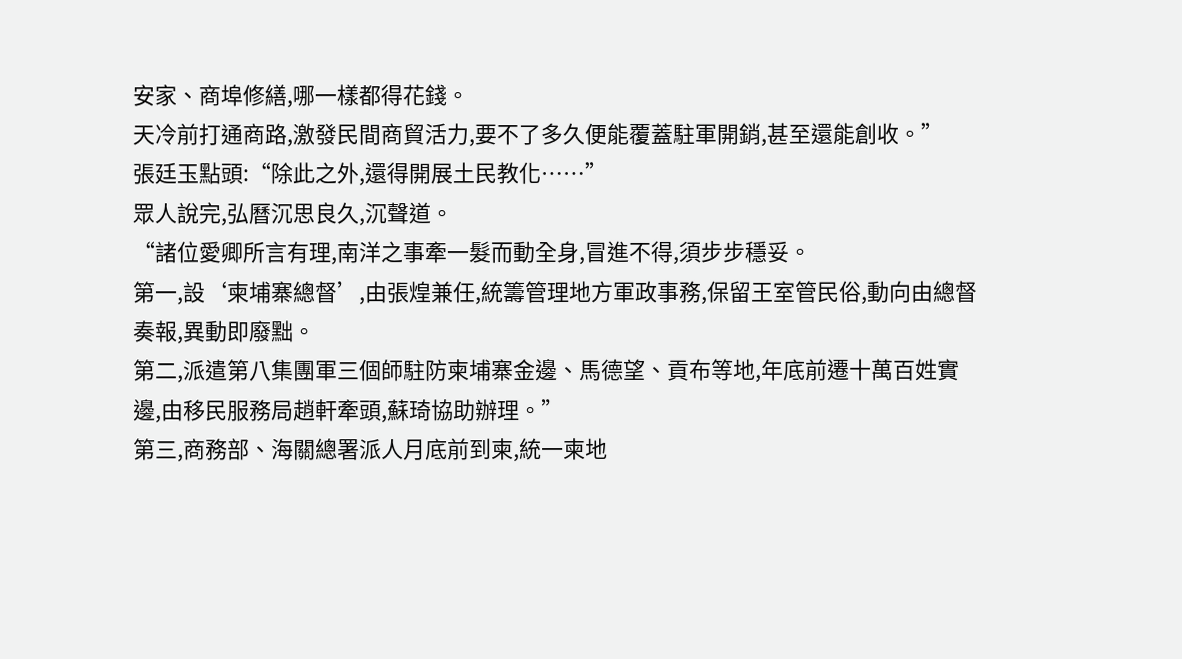安家、商埠修繕,哪一樣都得花錢。
天冷前打通商路,激發民間商貿活力,要不了多久便能覆蓋駐軍開銷,甚至還能創收。”
張廷玉點頭:“除此之外,還得開展土民教化……”
眾人說完,弘曆沉思良久,沉聲道。
“諸位愛卿所言有理,南洋之事牽一髮而動全身,冒進不得,須步步穩妥。
第一,設‘柬埔寨總督’,由張煌兼任,統籌管理地方軍政事務,保留王室管民俗,動向由總督奏報,異動即廢黜。
第二,派遣第八集團軍三個師駐防柬埔寨金邊、馬德望、貢布等地,年底前遷十萬百姓實邊,由移民服務局趙軒牽頭,蘇琦協助辦理。”
第三,商務部、海關總署派人月底前到柬,統一柬地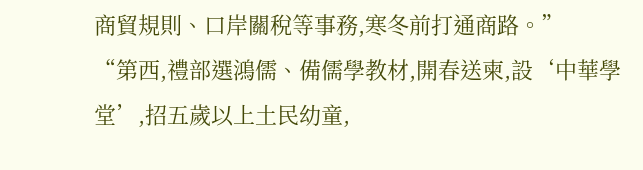商貿規則、口岸關稅等事務,寒冬前打通商路。”
“第西,禮部選鴻儒、備儒學教材,開春送柬,設‘中華學堂’,招五歲以上土民幼童,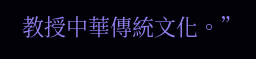教授中華傳統文化。”